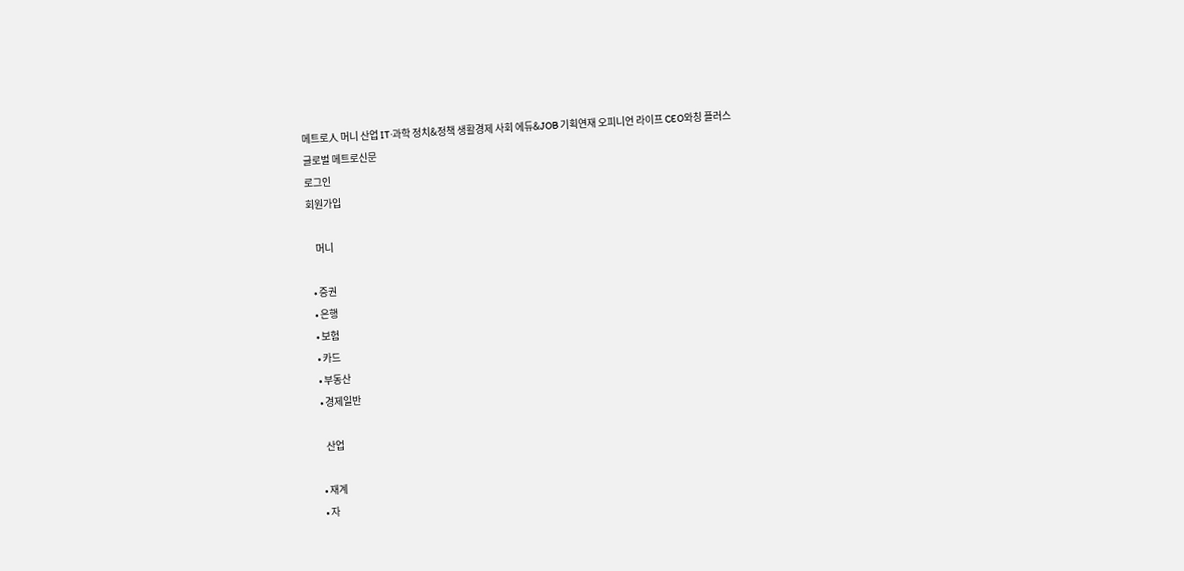메트로人 머니 산업 IT·과학 정치&정책 생활경제 사회 에듀&JOB 기획연재 오피니언 라이프 CEO와칭 플러스
글로벌 메트로신문
로그인
회원가입

    머니

  • 증권
  • 은행
  • 보험
  • 카드
  • 부동산
  • 경제일반

    산업

  • 재계
  • 자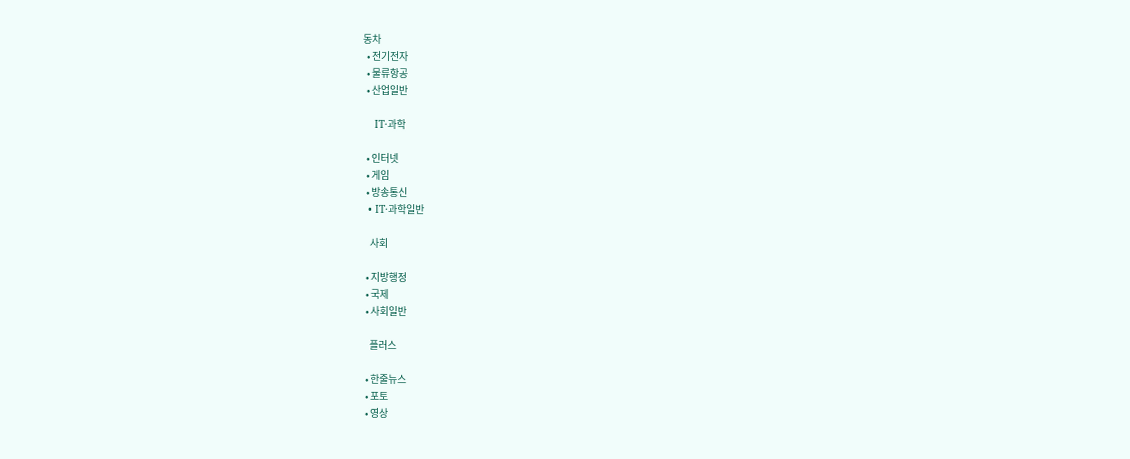동차
  • 전기전자
  • 물류항공
  • 산업일반

    IT·과학

  • 인터넷
  • 게임
  • 방송통신
  • IT·과학일반

    사회

  • 지방행정
  • 국제
  • 사회일반

    플러스

  • 한줄뉴스
  • 포토
  • 영상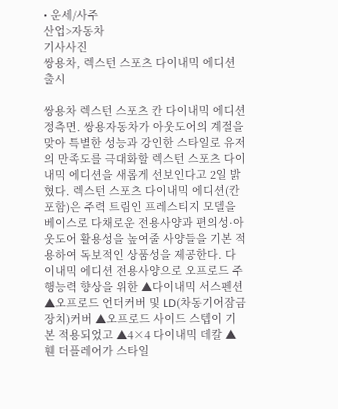• 운세/사주
산업>자동차
기사사진
쌍용차, 렉스턴 스포츠 다이내믹 에디션 출시

쌍용차 렉스턴 스포츠 칸 다이내믹 에디션 정측면. 쌍용자동차가 아웃도어의 계절을 맞아 특별한 성능과 강인한 스타일로 유저의 만족도를 극대화할 렉스턴 스포츠 다이내믹 에디션을 새롭게 선보인다고 2일 밝혔다. 렉스턴 스포츠 다이내믹 에디션(칸 포함)은 주력 트림인 프레스티지 모델을 베이스로 다채로운 전용사양과 편의성·아웃도어 활용성을 높여줄 사양들을 기본 적용하여 독보적인 상품성을 제공한다. 다이내믹 에디션 전용사양으로 오프로드 주행능력 향상을 위한 ▲다이내믹 서스펜션 ▲오프로드 언더커버 및 LD(차동기어잠금장치)커버 ▲오프로드 사이드 스텝이 기본 적용되었고 ▲4×4 다이내믹 데칼 ▲휀 더플레어가 스타일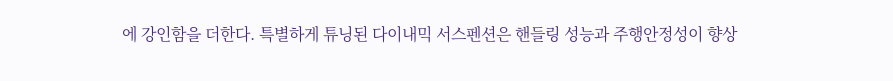에 강인함을 더한다. 특별하게 튜닝된 다이내믹 서스펜션은 핸들링 성능과 주행안정성이 향상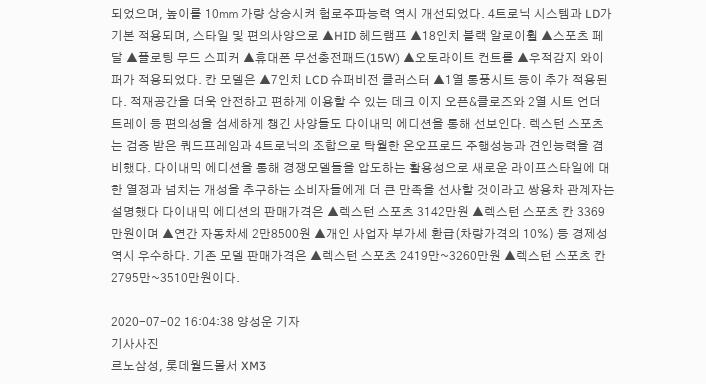되었으며, 높이를 10㎜ 가량 상승시켜 험로주파능력 역시 개선되었다. 4트로닉 시스템과 LD가 기본 적용되며, 스타일 및 편의사양으로 ▲HID 헤드램프 ▲18인치 블랙 알로이휠 ▲스포츠 페달 ▲플로팅 무드 스피커 ▲휴대폰 무선충전패드(15W) ▲오토라이트 컨트롤 ▲우적감지 와이퍼가 적용되었다. 칸 모델은 ▲7인치 LCD 슈퍼비전 클러스터 ▲1열 통풍시트 등이 추가 적용된다. 적재공간을 더욱 안전하고 편하게 이용할 수 있는 데크 이지 오픈&클로즈와 2열 시트 언더 트레이 등 편의성을 섬세하게 챙긴 사양들도 다이내믹 에디션을 통해 선보인다. 렉스턴 스포츠는 검증 받은 쿼드프레임과 4트로닉의 조합으로 탁월한 온오프로드 주행성능과 견인능력을 겸비했다. 다이내믹 에디션을 통해 경쟁모델들을 압도하는 활용성으로 새로운 라이프스타일에 대한 열정과 넘치는 개성을 추구하는 소비자들에게 더 큰 만족을 선사할 것이라고 쌍용차 관계자는 설명했다 다이내믹 에디션의 판매가격은 ▲렉스턴 스포츠 3142만원 ▲렉스턴 스포츠 칸 3369만원이며 ▲연간 자동차세 2만8500원 ▲개인 사업자 부가세 환급(차량가격의 10%) 등 경제성 역시 우수하다. 기존 모델 판매가격은 ▲렉스턴 스포츠 2419만~3260만원 ▲렉스턴 스포츠 칸 2795만~3510만원이다.

2020-07-02 16:04:38 양성운 기자
기사사진
르노삼성, 롯데월드몰서 XM3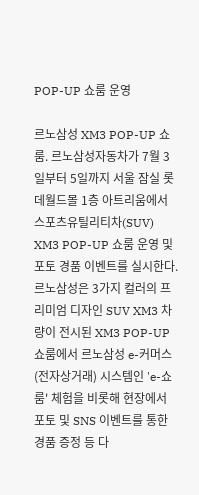POP-UP 쇼룸 운영

르노삼성 XM3 POP-UP 쇼룸. 르노삼성자동차가 7월 3일부터 5일까지 서울 잠실 롯데월드몰 1층 아트리움에서 스포츠유틸리티차(SUV) XM3 POP-UP 쇼룸 운영 및 포토 경품 이벤트를 실시한다. 르노삼성은 3가지 컬러의 프리미엄 디자인 SUV XM3 차량이 전시된 XM3 POP-UP 쇼룸에서 르노삼성 e-커머스(전자상거래) 시스템인 'e-쇼룸' 체험을 비롯해 현장에서 포토 및 SNS 이벤트를 통한 경품 증정 등 다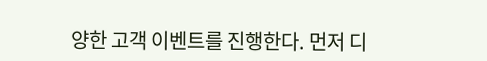양한 고객 이벤트를 진행한다. 먼저 디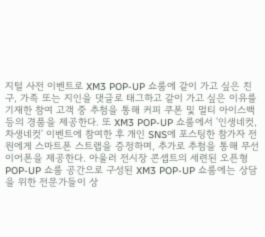지털 사전 이벤트로 XM3 POP-UP 쇼룸에 같이 가고 싶은 친구, 가족 또는 지인을 댓글로 태그하고 같이 가고 싶은 이유를 기재한 참여 고객 중 추첨을 통해 커피 쿠폰 및 멀티 아이스백 등의 경품을 제공한다. 또 XM3 POP-UP 쇼룸에서 '인생네컷, 차생네컷' 이벤트에 참여한 후 개인 SNS에 포스팅한 참가자 전원에게 스마트폰 스트랩을 증정하며, 추가로 추첨을 통해 무선이어폰을 제공한다. 아울러 전시장 콘셉트의 세련된 오픈형 POP-UP 쇼룸 공간으로 구성된 XM3 POP-UP 쇼룸에는 상담을 위한 전문가들이 상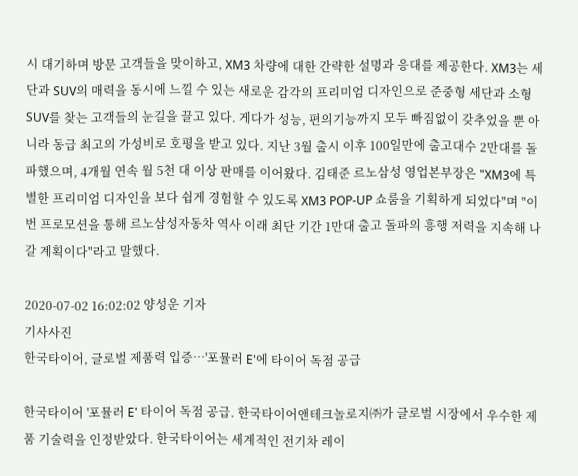시 대기하며 방문 고객들을 맞이하고, XM3 차량에 대한 간략한 설명과 응대를 제공한다. XM3는 세단과 SUV의 매력을 동시에 느낄 수 있는 새로운 감각의 프리미엄 디자인으로 준중형 세단과 소형 SUV를 찾는 고객들의 눈길을 끌고 있다. 게다가 성능, 편의기능까지 모두 빠짐없이 갖추었을 뿐 아니라 동급 최고의 가성비로 호평을 받고 있다. 지난 3월 출시 이후 100일만에 출고대수 2만대를 돌파했으며, 4개월 연속 월 5천 대 이상 판매를 이어왔다. 김태준 르노삼성 영업본부장은 "XM3에 특별한 프리미엄 디자인을 보다 쉽게 경험할 수 있도록 XM3 POP-UP 쇼룸을 기획하게 되었다"며 "이번 프로모션을 통해 르노삼성자동차 역사 이래 최단 기간 1만대 출고 돌파의 흥행 저력을 지속해 나갈 계획이다"라고 말했다.

2020-07-02 16:02:02 양성운 기자
기사사진
한국타이어, 글로벌 제품력 입증…'포뮬러 E'에 타이어 독점 공급

한국타이어 '포뮬러 E' 타이어 독점 공급. 한국타이어앤테크놀로지㈜가 글로벌 시장에서 우수한 제품 기술력을 인정받았다. 한국타이어는 세계적인 전기차 레이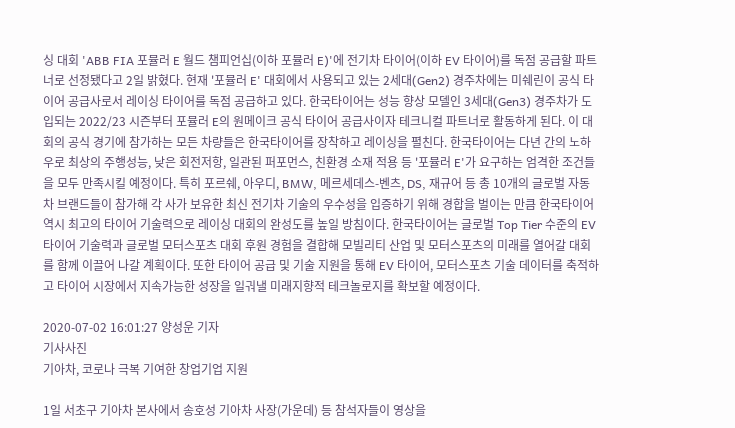싱 대회 'ABB FIA 포뮬러 E 월드 챔피언십(이하 포뮬러 E)'에 전기차 타이어(이하 EV 타이어)를 독점 공급할 파트너로 선정됐다고 2일 밝혔다. 현재 '포뮬러 E' 대회에서 사용되고 있는 2세대(Gen2) 경주차에는 미쉐린이 공식 타이어 공급사로서 레이싱 타이어를 독점 공급하고 있다. 한국타이어는 성능 향상 모델인 3세대(Gen3) 경주차가 도입되는 2022/23 시즌부터 포뮬러 E의 원메이크 공식 타이어 공급사이자 테크니컬 파트너로 활동하게 된다. 이 대회의 공식 경기에 참가하는 모든 차량들은 한국타이어를 장착하고 레이싱을 펼친다. 한국타이어는 다년 간의 노하우로 최상의 주행성능, 낮은 회전저항, 일관된 퍼포먼스, 친환경 소재 적용 등 '포뮬러 E'가 요구하는 엄격한 조건들을 모두 만족시킬 예정이다. 특히 포르쉐, 아우디, BMW, 메르세데스-벤츠, DS, 재규어 등 총 10개의 글로벌 자동차 브랜드들이 참가해 각 사가 보유한 최신 전기차 기술의 우수성을 입증하기 위해 경합을 벌이는 만큼 한국타이어 역시 최고의 타이어 기술력으로 레이싱 대회의 완성도를 높일 방침이다. 한국타이어는 글로벌 Top Tier 수준의 EV 타이어 기술력과 글로벌 모터스포츠 대회 후원 경험을 결합해 모빌리티 산업 및 모터스포츠의 미래를 열어갈 대회를 함께 이끌어 나갈 계획이다. 또한 타이어 공급 및 기술 지원을 통해 EV 타이어, 모터스포츠 기술 데이터를 축적하고 타이어 시장에서 지속가능한 성장을 일궈낼 미래지향적 테크놀로지를 확보할 예정이다.

2020-07-02 16:01:27 양성운 기자
기사사진
기아차, 코로나 극복 기여한 창업기업 지원

1일 서초구 기아차 본사에서 송호성 기아차 사장(가운데) 등 참석자들이 영상을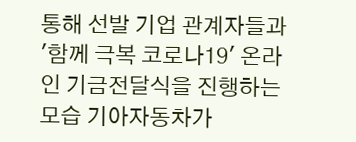통해 선발 기업 관계자들과 '함께 극복 코로나19' 온라인 기금전달식을 진행하는 모습 기아자동차가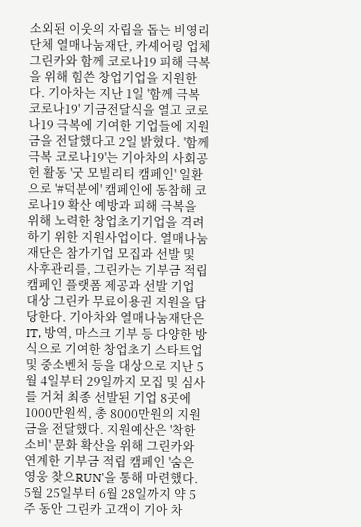소외된 이웃의 자립을 돕는 비영리단체 열매나눔재단, 카셰어링 업체 그린카와 함께 코로나19 피해 극복을 위해 힘쓴 창업기업을 지원한다. 기아차는 지난 1일 '함께 극복 코로나19' 기금전달식을 열고 코로나19 극복에 기여한 기업들에 지원금을 전달했다고 2일 밝혔다. '함께 극복 코로나19'는 기아차의 사회공헌 활동 '굿 모빌리티 캠페인' 일환으로 '#덕분에' 캠페인에 동참해 코로나19 확산 예방과 피해 극복을 위해 노력한 창업초기기업을 격려하기 위한 지원사업이다. 열매나눔재단은 참가기업 모집과 선발 및 사후관리를, 그린카는 기부금 적립 캠페인 플랫폼 제공과 선발 기업 대상 그린카 무료이용권 지원을 담당한다. 기아차와 열매나눔재단은 IT, 방역, 마스크 기부 등 다양한 방식으로 기여한 창업초기 스타트업 및 중소벤처 등을 대상으로 지난 5월 4일부터 29일까지 모집 및 심사를 거쳐 최종 선발된 기업 8곳에 1000만원씩, 총 8000만원의 지원금을 전달했다. 지원예산은 '착한 소비' 문화 확산을 위해 그린카와 연계한 기부금 적립 캠페인 '숨은 영웅 찾으RUN'을 통해 마련했다. 5월 25일부터 6월 28일까지 약 5주 동안 그린카 고객이 기아 차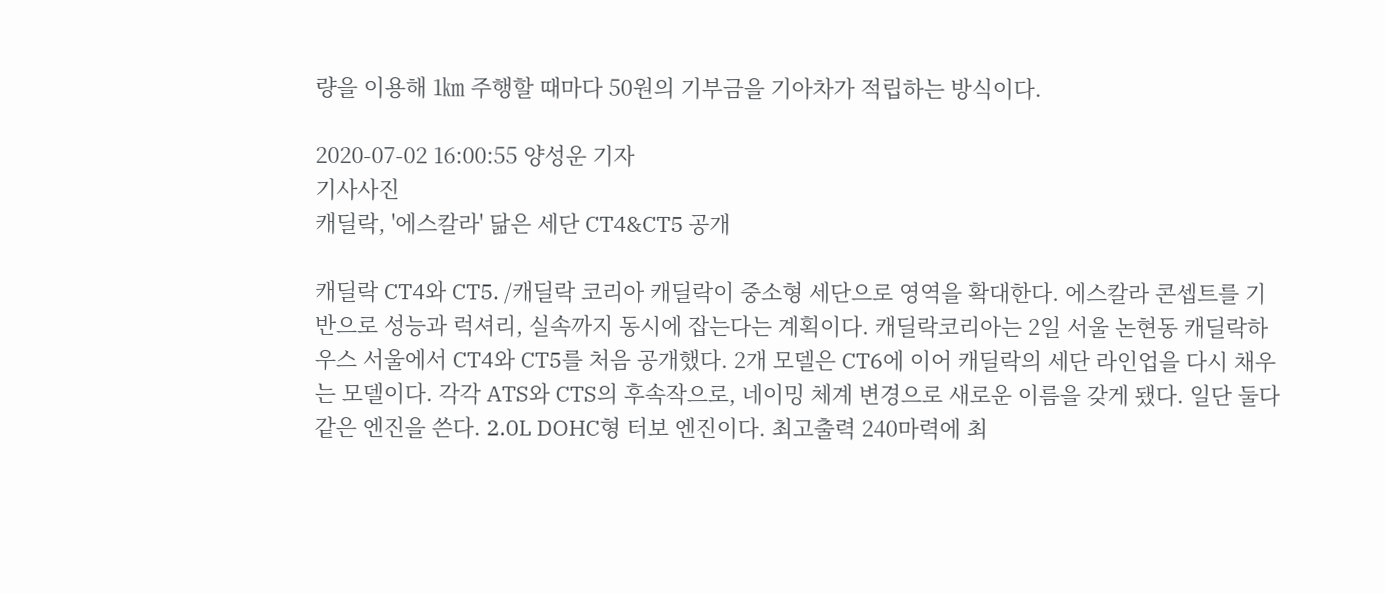량을 이용해 1㎞ 주행할 때마다 50원의 기부금을 기아차가 적립하는 방식이다.

2020-07-02 16:00:55 양성운 기자
기사사진
캐딜락, '에스칼라' 닮은 세단 CT4&CT5 공개

캐딜락 CT4와 CT5. /캐딜락 코리아 캐딜락이 중소형 세단으로 영역을 확대한다. 에스칼라 콘셉트를 기반으로 성능과 럭셔리, 실속까지 동시에 잡는다는 계획이다. 캐딜락코리아는 2일 서울 논현동 캐딜락하우스 서울에서 CT4와 CT5를 처음 공개했다. 2개 모델은 CT6에 이어 캐딜락의 세단 라인업을 다시 채우는 모델이다. 각각 ATS와 CTS의 후속작으로, 네이밍 체계 변경으로 새로운 이름을 갖게 됐다. 일단 둘다 같은 엔진을 쓴다. 2.0L DOHC형 터보 엔진이다. 최고출력 240마력에 최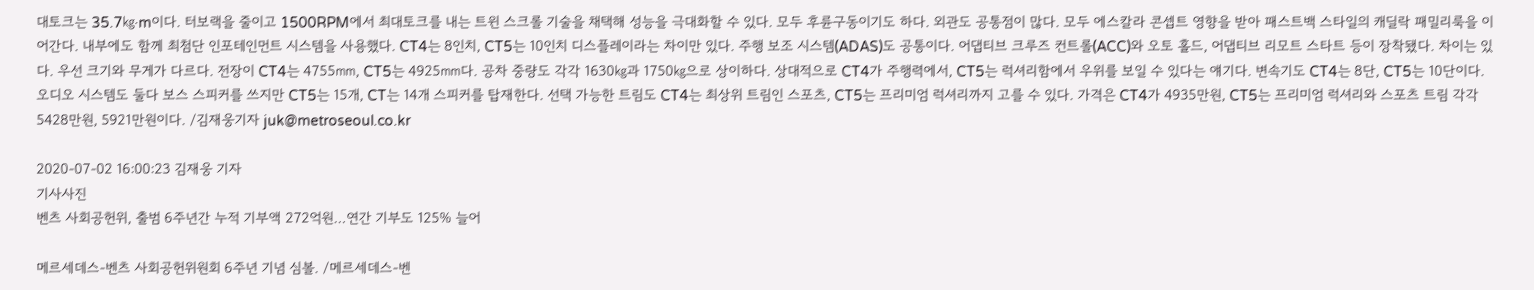대토크는 35.7㎏·m이다. 터보랙을 줄이고 1500RPM에서 최대토크를 내는 트윈 스크롤 기술을 채택해 성능을 극대화할 수 있다. 모두 후륜구동이기도 하다. 외관도 공통점이 많다. 모두 에스칼라 콘셉트 영향을 받아 패스트백 스타일의 캐딜락 패밀리룩을 이어간다. 내부에도 함께 최첨단 인포테인먼트 시스템을 사용했다. CT4는 8인치, CT5는 10인치 디스플레이라는 차이만 있다. 주행 보조 시스템(ADAS)도 공통이다. 어댑티브 크루즈 컨트롤(ACC)와 오토 홀드, 어댑티브 리모트 스타트 등이 장착됐다. 차이는 있다. 우선 크기와 무게가 다르다. 전장이 CT4는 4755㎜, CT5는 4925㎜다. 공차 중량도 각각 1630㎏과 1750㎏으로 상이하다. 상대적으로 CT4가 주행력에서, CT5는 럭셔리함에서 우위를 보일 수 있다는 얘기다. 변속기도 CT4는 8단, CT5는 10단이다. 오디오 시스템도 둘다 보스 스피커를 쓰지만 CT5는 15개, CT는 14개 스피커를 탑재한다. 선택 가능한 트림도 CT4는 최상위 트림인 스포츠, CT5는 프리미엄 럭셔리까지 고를 수 있다. 가격은 CT4가 4935만원, CT5는 프리미엄 럭셔리와 스포츠 트림 각각 5428만원, 5921만원이다. /김재웅기자 juk@metroseoul.co.kr

2020-07-02 16:00:23 김재웅 기자
기사사진
벤츠 사회공헌위, 출범 6주년간 누적 기부액 272억원…연간 기부도 125% 늘어

메르세데스-벤츠 사회공헌위원회 6주년 기념 심볼. /메르세데스-벤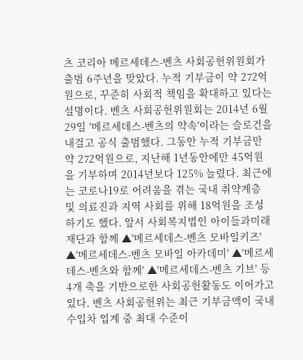츠 코리아 메르세데스-벤츠 사회공헌위원회가 출범 6주년을 맞았다. 누적 기부금이 약 272억원으로, 꾸준히 사회적 책임을 확대하고 있다는 설명이다. 벤츠 사회공헌위원회는 2014년 6월 29일 '메르세데스-벤츠의 약속'이라는 슬로건을 내걸고 공식 출범했다. 그동안 누적 기부금만 약 272억원으로, 지난해 1년동안에만 45억원을 기부하며 2014년보다 125% 늘렸다. 최근에는 코로나19로 어려움을 겪는 국내 취약계층 및 의료진과 지역 사회를 위해 18억원을 조성하기도 했다. 앞서 사회복지법인 아이들과미래재단과 함께 ▲'메르세데스-벤츠 모바일키즈' ▲'메르세데스-벤츠 모바일 아카데미' ▲'메르세데스-벤츠와 함께' ▲'메르세데스-벤츠 기브' 등 4개 축을 기반으로한 사회공헌활동도 이어가고 있다. 벤츠 사회공헌위는 최근 기부금액이 국내 수입차 업계 중 최대 수준이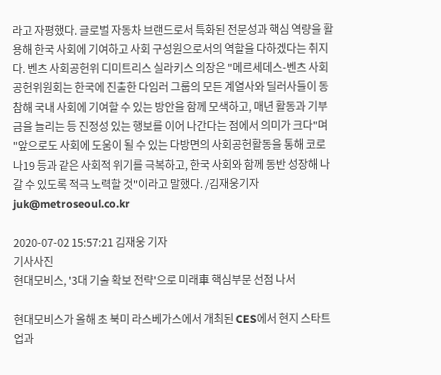라고 자평했다. 글로벌 자동차 브랜드로서 특화된 전문성과 핵심 역량을 활용해 한국 사회에 기여하고 사회 구성원으로서의 역할을 다하겠다는 취지다. 벤츠 사회공헌위 디미트리스 실라키스 의장은 "메르세데스-벤츠 사회공헌위원회는 한국에 진출한 다임러 그룹의 모든 계열사와 딜러사들이 동참해 국내 사회에 기여할 수 있는 방안을 함께 모색하고, 매년 활동과 기부금을 늘리는 등 진정성 있는 행보를 이어 나간다는 점에서 의미가 크다"며 "앞으로도 사회에 도움이 될 수 있는 다방면의 사회공헌활동을 통해 코로나19 등과 같은 사회적 위기를 극복하고, 한국 사회와 함께 동반 성장해 나갈 수 있도록 적극 노력할 것"이라고 말했다. /김재웅기자 juk@metroseoul.co.kr

2020-07-02 15:57:21 김재웅 기자
기사사진
현대모비스, '3대 기술 확보 전략'으로 미래車 핵심부문 선점 나서

현대모비스가 올해 초 북미 라스베가스에서 개최된 CES에서 현지 스타트업과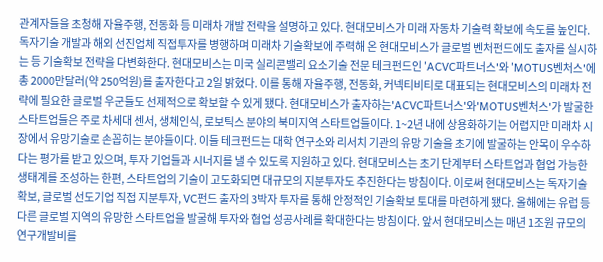관계자들을 초청해 자율주행, 전동화 등 미래차 개발 전략을 설명하고 있다. 현대모비스가 미래 자동차 기술력 확보에 속도를 높인다. 독자기술 개발과 해외 선진업체 직접투자를 병행하며 미래차 기술확보에 주력해 온 현대모비스가 글로벌 벤처펀드에도 출자를 실시하는 등 기술확보 전략을 다변화한다. 현대모비스는 미국 실리콘밸리 요소기술 전문 테크펀드인 'ACVC파트너스'와 'MOTUS벤처스'에 총 2000만달러(약 250억원)를 출자한다고 2일 밝혔다. 이를 통해 자율주행, 전동화, 커넥티비티로 대표되는 현대모비스의 미래차 전략에 필요한 글로벌 우군들도 선제적으로 확보할 수 있게 됐다. 현대모비스가 출자하는'ACVC파트너스'와'MOTUS벤처스'가 발굴한 스타트업들은 주로 차세대 센서, 생체인식, 로보틱스 분야의 북미지역 스타트업들이다. 1~2년 내에 상용화하기는 어렵지만 미래차 시장에서 유망기술로 손꼽히는 분야들이다. 이들 테크펀드는 대학 연구소와 리서치 기관의 유망 기술을 초기에 발굴하는 안목이 우수하다는 평가를 받고 있으며, 투자 기업들과 시너지를 낼 수 있도록 지원하고 있다. 현대모비스는 초기 단계부터 스타트업과 협업 가능한 생태계를 조성하는 한편, 스타트업의 기술이 고도화되면 대규모의 지분투자도 추진한다는 방침이다. 이로써 현대모비스는 독자기술 확보, 글로벌 선도기업 직접 지분투자, VC펀드 출자의 3박자 투자를 통해 안정적인 기술확보 토대를 마련하게 됐다. 올해에는 유럽 등 다른 글로벌 지역의 유망한 스타트업을 발굴해 투자와 협업 성공사례를 확대한다는 방침이다. 앞서 현대모비스는 매년 1조원 규모의 연구개발비를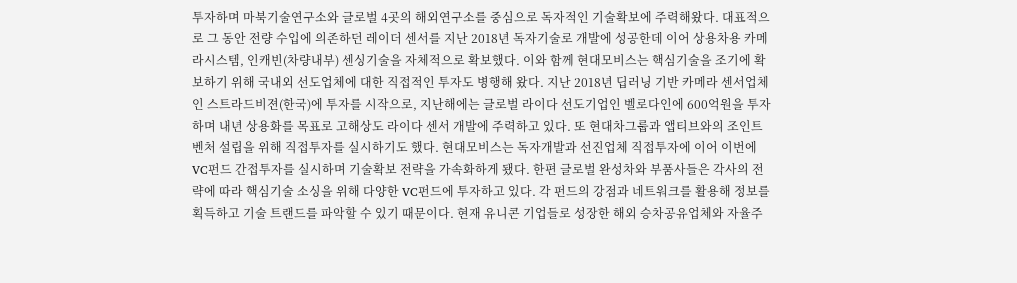투자하며 마북기술연구소와 글로벌 4곳의 해외연구소를 중심으로 독자적인 기술확보에 주력해왔다. 대표적으로 그 동안 전량 수입에 의존하던 레이더 센서를 지난 2018년 독자기술로 개발에 성공한데 이어 상용차용 카메라시스템, 인캐빈(차량내부) 센싱기술을 자체적으로 확보했다. 이와 함께 현대모비스는 핵심기술을 조기에 확보하기 위해 국내외 선도업체에 대한 직접적인 투자도 병행해 왔다. 지난 2018년 딥러닝 기반 카메라 센서업체인 스트라드비젼(한국)에 투자를 시작으로, 지난해에는 글로벌 라이다 선도기업인 벨로다인에 600억원을 투자하며 내년 상용화를 목표로 고해상도 라이다 센서 개발에 주력하고 있다. 또 현대차그룹과 앱티브와의 조인트벤처 설립을 위해 직접투자를 실시하기도 했다. 현대모비스는 독자개발과 선진업체 직접투자에 이어 이번에 VC펀드 간접투자를 실시하며 기술확보 전략을 가속화하게 됐다. 한편 글로벌 완성차와 부품사들은 각사의 전략에 따라 핵심기술 소싱을 위해 다양한 VC펀드에 투자하고 있다. 각 펀드의 강점과 네트워크를 활용해 정보를 획득하고 기술 트랜드를 파악할 수 있기 때문이다. 현재 유니콘 기업들로 성장한 해외 승차공유업체와 자율주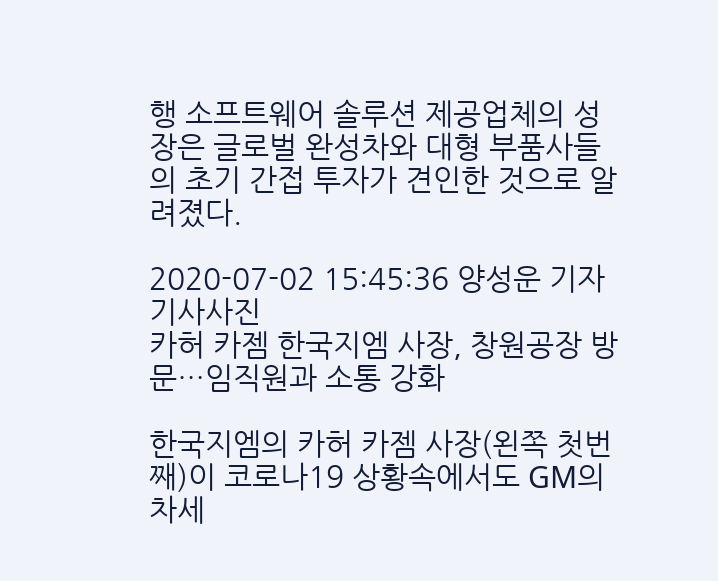행 소프트웨어 솔루션 제공업체의 성장은 글로벌 완성차와 대형 부품사들의 초기 간접 투자가 견인한 것으로 알려졌다.

2020-07-02 15:45:36 양성운 기자
기사사진
카허 카젬 한국지엠 사장, 창원공장 방문…임직원과 소통 강화

한국지엠의 카허 카젬 사장(왼쪽 첫번째)이 코로나19 상황속에서도 GM의 차세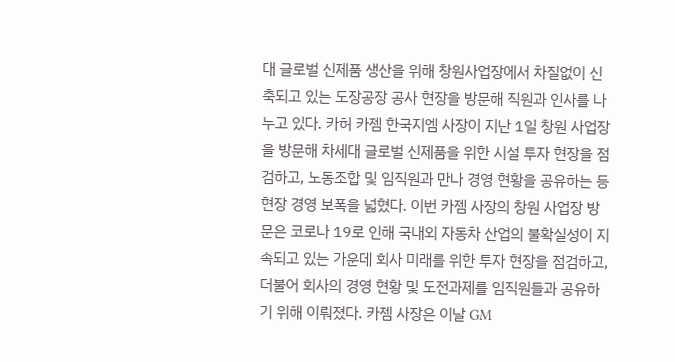대 글로벌 신제품 생산을 위해 창원사업장에서 차질없이 신축되고 있는 도장공장 공사 현장을 방문해 직원과 인사를 나누고 있다. 카허 카젬 한국지엠 사장이 지난 1일 창원 사업장을 방문해 차세대 글로벌 신제품을 위한 시설 투자 현장을 점검하고, 노동조합 및 임직원과 만나 경영 현황을 공유하는 등 현장 경영 보폭을 넓혔다. 이번 카젬 사장의 창원 사업장 방문은 코로나 19로 인해 국내외 자동차 산업의 불확실성이 지속되고 있는 가운데 회사 미래를 위한 투자 현장을 점검하고, 더불어 회사의 경영 현황 및 도전과제를 임직원들과 공유하기 위해 이뤄졌다. 카젬 사장은 이날 GM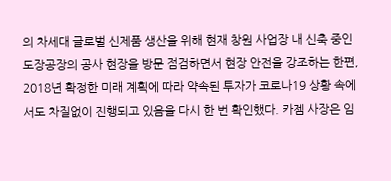의 차세대 글로벌 신제품 생산을 위해 현재 창원 사업장 내 신축 중인 도장공장의 공사 현장을 방문 점검하면서 현장 안전을 강조하는 한편, 2018년 확정한 미래 계획에 따라 약속된 투자가 코로나19 상황 속에서도 차질없이 진행되고 있음을 다시 한 번 확인했다. 카젬 사장은 임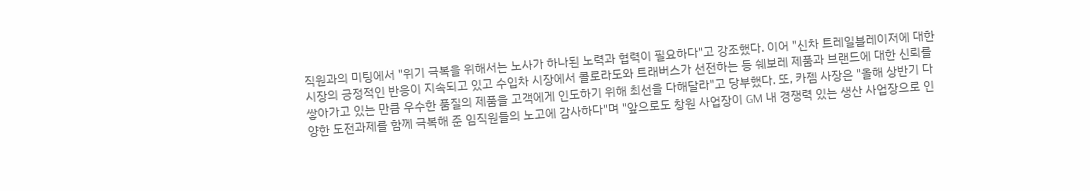직원과의 미팅에서 "위기 극복을 위해서는 노사가 하나된 노력과 협력이 필요하다"고 강조했다. 이어 "신차 트레일블레이저에 대한 시장의 긍정적인 반응이 지속되고 있고 수입차 시장에서 콜로라도와 트래버스가 선전하는 등 쉐보레 제품과 브랜드에 대한 신뢰를 쌓아가고 있는 만큼 우수한 품질의 제품을 고객에게 인도하기 위해 최선을 다해달라"고 당부했다. 또, 카젬 사장은 "올해 상반기 다양한 도전과제를 함께 극복해 준 임직원들의 노고에 감사하다"며 "앞으로도 창원 사업장이 GM 내 경쟁력 있는 생산 사업장으로 인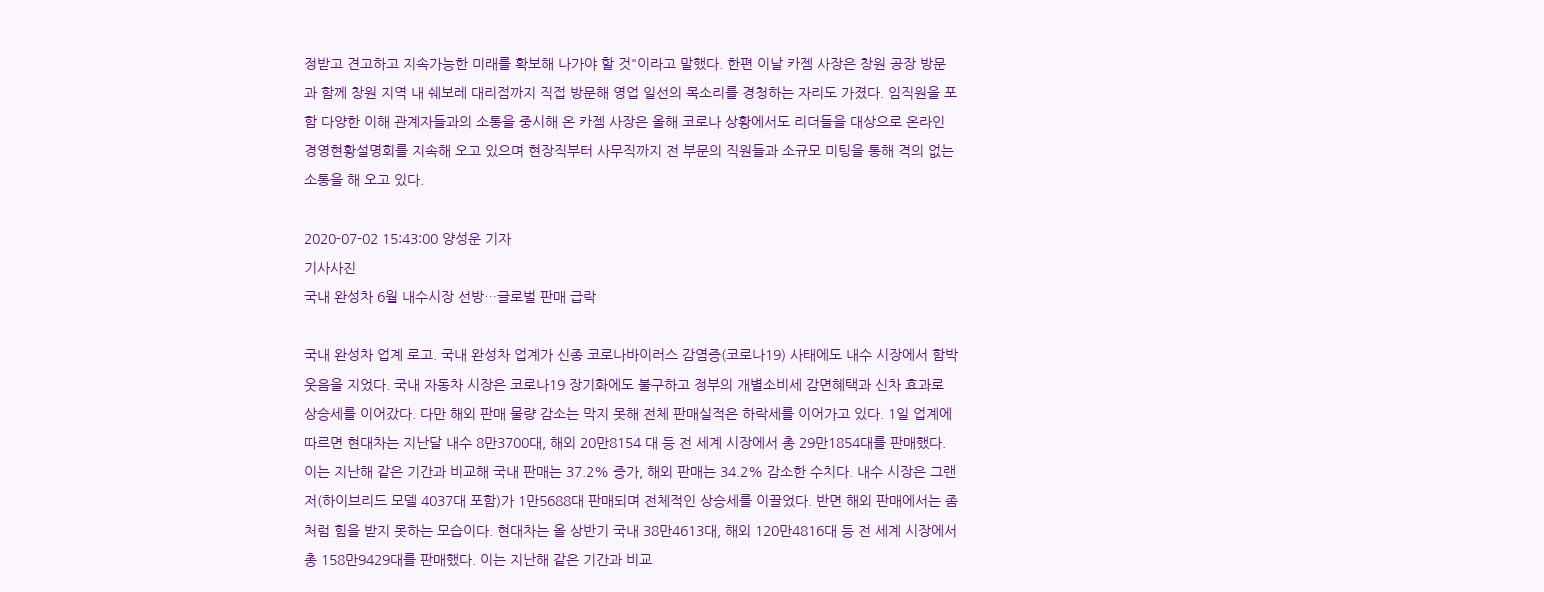정받고 견고하고 지속가능한 미래를 확보해 나가야 할 것"이라고 말했다. 한편 이날 카젬 사장은 창원 공장 방문과 함께 창원 지역 내 쉐보레 대리점까지 직접 방문해 영업 일선의 목소리를 경청하는 자리도 가졌다. 임직원을 포함 다양한 이해 관계자들과의 소통을 중시해 온 카젬 사장은 올해 코로나 상황에서도 리더들을 대상으로 온라인 경영현황설명회를 지속해 오고 있으며 현장직부터 사무직까지 전 부문의 직원들과 소규모 미팅을 통해 격의 없는 소통을 해 오고 있다.

2020-07-02 15:43:00 양성운 기자
기사사진
국내 완성차 6월 내수시장 선방…글로벌 판매 급락

국내 완성차 업계 로고. 국내 완성차 업계가 신종 코로나바이러스 감염증(코로나19) 사태에도 내수 시장에서 함박웃음을 지었다. 국내 자동차 시장은 코로나19 장기화에도 불구하고 정부의 개별소비세 감면혜택과 신차 효과로 상승세를 이어갔다. 다만 해외 판매 물량 감소는 막지 못해 전체 판매실적은 하락세를 이어가고 있다. 1일 업계에 따르면 현대차는 지난달 내수 8만3700대, 해외 20만8154 대 등 전 세계 시장에서 총 29만1854대를 판매했다. 이는 지난해 같은 기간과 비교해 국내 판매는 37.2% 증가, 해외 판매는 34.2% 감소한 수치다. 내수 시장은 그랜저(하이브리드 모델 4037대 포함)가 1만5688대 판매되며 전체적인 상승세를 이끌었다. 반면 해외 판매에서는 좀처럼 힘을 받지 못하는 모습이다. 현대차는 올 상반기 국내 38만4613대, 해외 120만4816대 등 전 세계 시장에서 총 158만9429대를 판매했다. 이는 지난해 같은 기간과 비교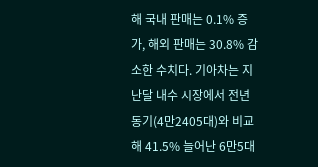해 국내 판매는 0.1% 증가, 해외 판매는 30.8% 감소한 수치다. 기아차는 지난달 내수 시장에서 전년 동기(4만2405대)와 비교해 41.5% 늘어난 6만5대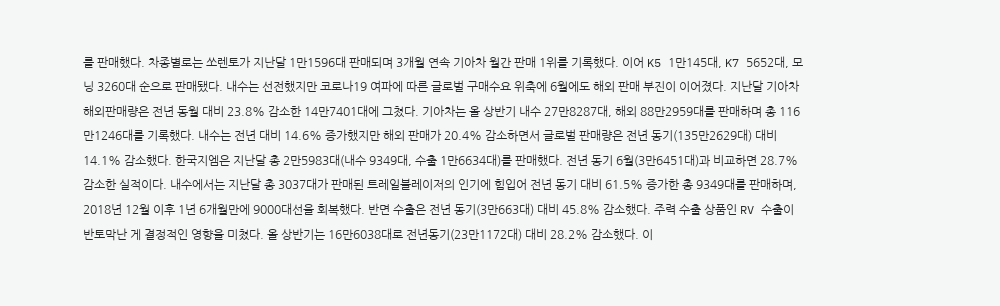를 판매했다. 차종별로는 쏘렌토가 지난달 1만1596대 판매되며 3개월 연속 기아차 월간 판매 1위를 기록했다. 이어 K5 1만145대, K7 5652대, 모닝 3260대 순으로 판매됐다. 내수는 선전했지만 코로나19 여파에 따른 글로벌 구매수요 위축에 6월에도 해외 판매 부진이 이어졌다. 지난달 기아차 해외판매량은 전년 동월 대비 23.8% 감소한 14만7401대에 그쳤다. 기아차는 올 상반기 내수 27만8287대, 해외 88만2959대를 판매하며 총 116만1246대를 기록했다. 내수는 전년 대비 14.6% 증가했지만 해외 판매가 20.4% 감소하면서 글로벌 판매량은 전년 동기(135만2629대) 대비 14.1% 감소했다. 한국지엠은 지난달 총 2만5983대(내수 9349대, 수출 1만6634대)를 판매했다. 전년 동기 6월(3만6451대)과 비교하면 28.7% 감소한 실적이다. 내수에서는 지난달 총 3037대가 판매된 트레일블레이저의 인기에 힘입어 전년 동기 대비 61.5% 증가한 총 9349대를 판매하며, 2018년 12월 이후 1년 6개월만에 9000대선을 회복했다. 반면 수출은 전년 동기(3만663대) 대비 45.8% 감소했다. 주력 수출 상품인 RV 수출이 반토막난 게 결정적인 영향을 미쳤다. 올 상반기는 16만6038대로 전년동기(23만1172대) 대비 28.2% 감소했다. 이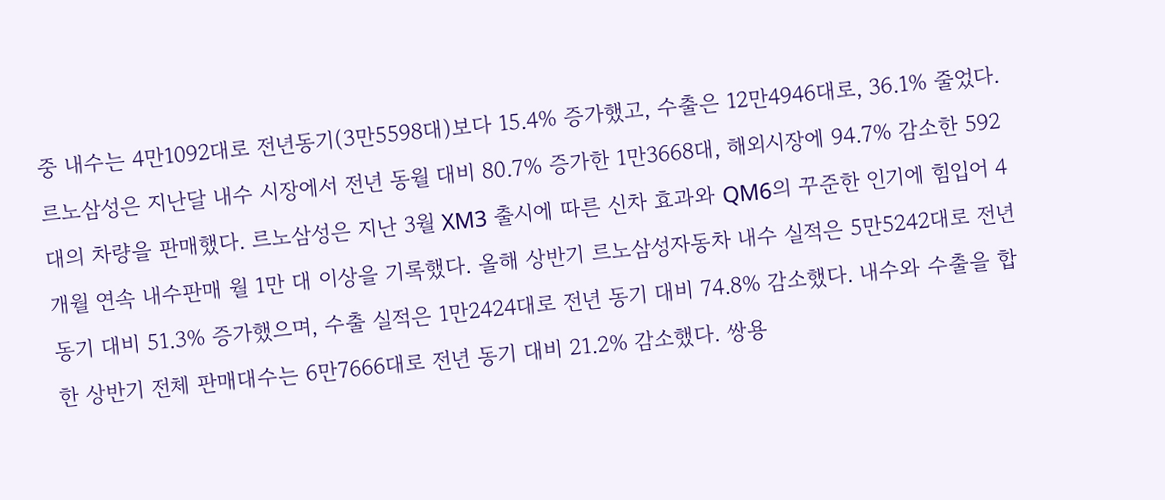중 내수는 4만1092대로 전년동기(3만5598대)보다 15.4% 증가했고, 수출은 12만4946대로, 36.1% 줄었다. 르노삼성은 지난달 내수 시장에서 전년 동월 대비 80.7% 증가한 1만3668대, 해외시장에 94.7% 감소한 592대의 차량을 판매했다. 르노삼성은 지난 3월 XM3 출시에 따른 신차 효과와 QM6의 꾸준한 인기에 힘입어 4개월 연속 내수판매 월 1만 대 이상을 기록했다. 올해 상반기 르노삼성자동차 내수 실적은 5만5242대로 전년 동기 대비 51.3% 증가했으며, 수출 실적은 1만2424대로 전년 동기 대비 74.8% 감소했다. 내수와 수출을 합한 상반기 전체 판매대수는 6만7666대로 전년 동기 대비 21.2% 감소했다. 쌍용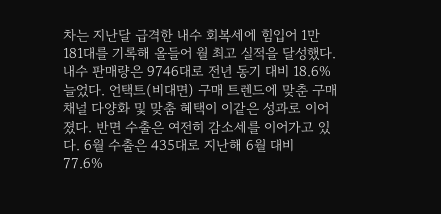차는 지난달 급격한 내수 회복세에 힘입어 1만181대를 기록해 올들어 월 최고 실적을 달성했다. 내수 판매량은 9746대로 전년 동기 대비 18.6% 늘었다. 언택트(비대면) 구매 트렌드에 맞춘 구매 채널 다양화 및 맞춤 혜택이 이같은 성과로 이어졌다. 반면 수출은 여전히 감소세를 이어가고 있다. 6월 수출은 435대로 지난해 6월 대비 77.6%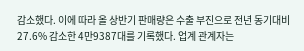감소했다. 이에 따라 올 상반기 판매량은 수출 부진으로 전년 동기대비 27.6% 감소한 4만9387대를 기록했다. 업계 관계자는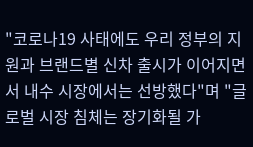"코로나19 사태에도 우리 정부의 지원과 브랜드별 신차 출시가 이어지면서 내수 시장에서는 선방했다"며 "글로벌 시장 침체는 장기화될 가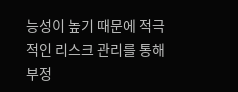능성이 높기 때문에 적극적인 리스크 관리를 통해 부정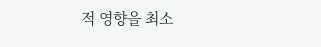적 영향을 최소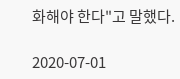화해야 한다"고 말했다.

2020-07-01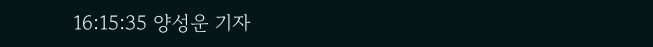16:15:35 양성운 기자